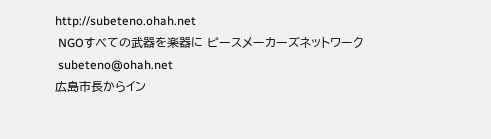http://subeteno.ohah.net
 NGOすべての武器を楽器に ピースメーカーズネットワーク
 subeteno@ohah.net
広島市長からイン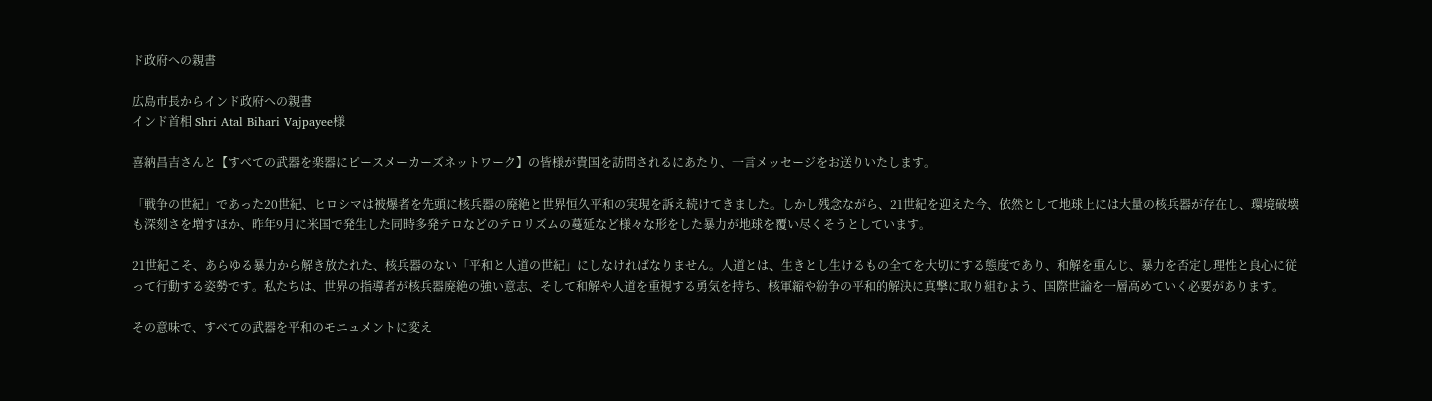ド政府への親書

広島市長からインド政府への親書
インド首相 Shri Atal Bihari Vajpayee様

喜納昌吉さんと【すべての武器を楽器にピースメーカーズネットワーク】の皆様が貴国を訪問されるにあたり、一言メッセージをお送りいたします。

「戦争の世紀」であった20世紀、ヒロシマは被爆者を先頭に核兵器の廃絶と世界恒久平和の実現を訴え続けてきました。しかし残念ながら、21世紀を迎えた今、依然として地球上には大量の核兵器が存在し、環境破壊も深刻さを増すほか、昨年9月に米国で発生した同時多発テロなどのテロリズムの蔓延など様々な形をした暴力が地球を覆い尽くそうとしています。

21世紀こそ、あらゆる暴力から解き放たれた、核兵器のない「平和と人道の世紀」にしなければなりません。人道とは、生きとし生けるもの全てを大切にする態度であり、和解を重んじ、暴力を否定し理性と良心に従って行動する姿勢です。私たちは、世界の指導者が核兵器廃絶の強い意志、そして和解や人道を重視する勇気を持ち、核軍縮や紛争の平和的解決に真撃に取り組むよう、国際世論を一層高めていく必要があります。

その意味で、すべての武器を平和のモニュメントに変え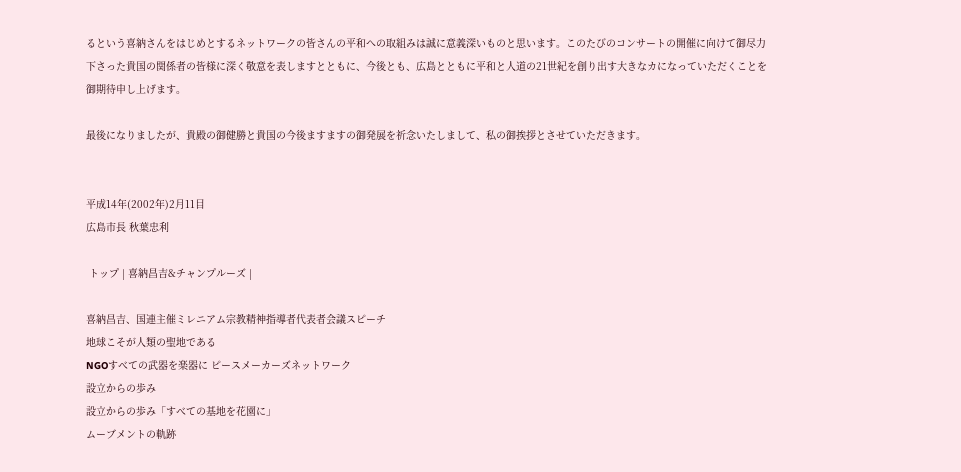るという喜納さんをはじめとするネットワークの皆さんの平和への取組みは誠に意義深いものと思います。このたびのコンサートの開催に向けて御尽力下さった貴国の関係者の皆様に深く敬意を表しますとともに、今後とも、広島とともに平和と人道の21世紀を創り出す大きなカになっていただくことを御期待申し上げます。

最後になりましたが、貴殿の御健勝と貴国の今後ますますの御発展を祈念いたしまして、私の御挨拶とさせていただきます。


平成14年(2002年)2月11目
広島市長 秋葉忠利

 トップ | 喜納昌吉&チャンプルーズ |

喜納昌吉、国連主催ミレニアム宗教精神指導者代表者会議スピーチ
地球こそが人類の聖地である
NGOすべての武器を楽器に ピースメーカーズネットワーク
設立からの歩み
設立からの歩み「すべての基地を花園に」
ムーブメントの軌跡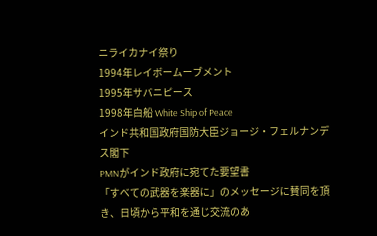ニライカナイ祭り
1994年レイボームーブメント
1995年サバニピース
1998年白船 White Ship of Peace
インド共和国政府国防大臣ジョージ・フェルナンデス閣下
PMNがインド政府に宛てた要望書
「すべての武器を楽器に」のメッセージに賛同を頂き、日頃から平和を通じ交流のあ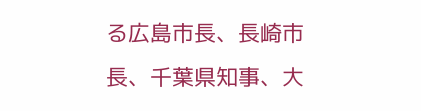る広島市長、長崎市長、千葉県知事、大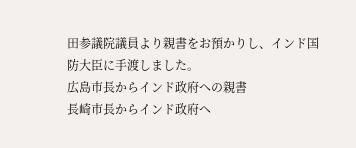田参議院議員より親書をお預かりし、インド国防大臣に手渡しました。
広島市長からインド政府への親書
長崎市長からインド政府へ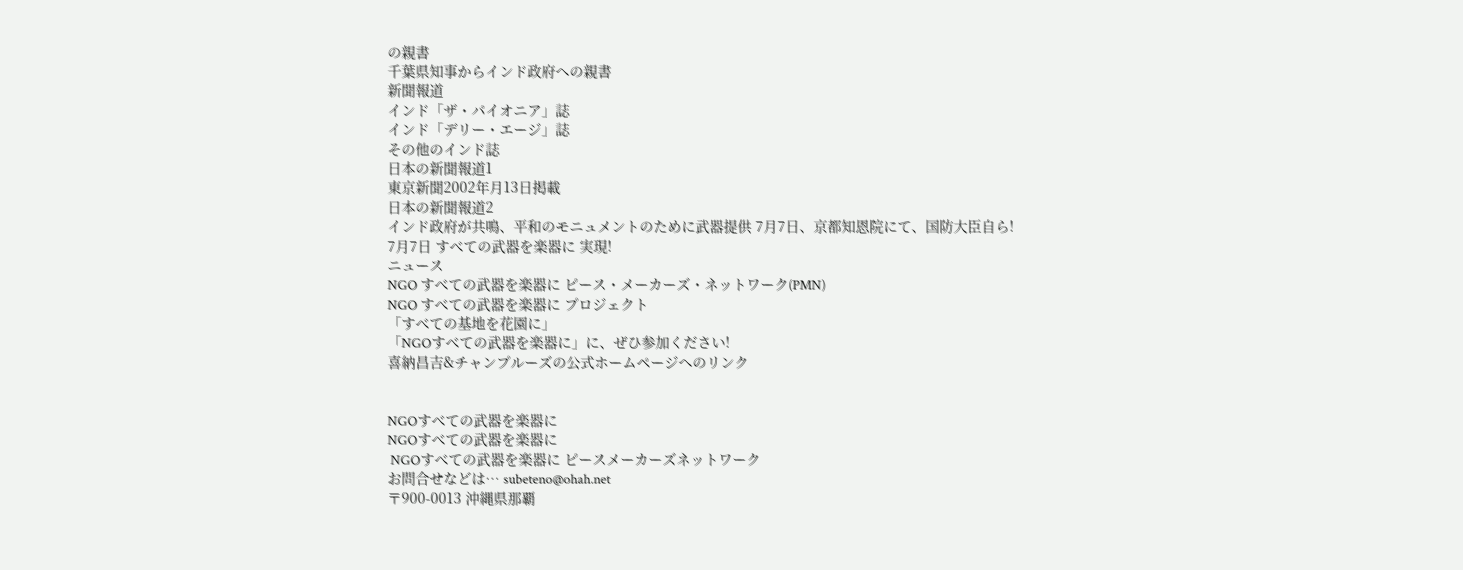の親書
千葉県知事からインド政府への親書
新聞報道
インド「ザ・パイオニア」誌
インド「デリー・エージ」誌
その他のインド誌
日本の新聞報道1
東京新聞2002年月13日掲載
日本の新聞報道2
インド政府が共鳴、平和のモニュメントのために武器提供 7月7日、京都知恩院にて、国防大臣自ら!
7月7日 すべての武器を楽器に 実現!
ニュース
NGO すべての武器を楽器に ピース・メーカーズ・ネットワーク(PMN)
NGO すべての武器を楽器に プロジェクト
「すべての基地を花園に」
「NGOすべての武器を楽器に」に、ぜひ参加ください!
喜納昌吉&チャンプルーズの公式ホームページへのリンク


NGOすべての武器を楽器に
NGOすべての武器を楽器に
 NGOすべての武器を楽器に ピースメーカーズネットワーク
お問合せなどは… subeteno@ohah.net
〒900-0013 沖縄県那覇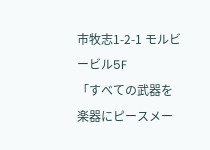市牧志1-2-1 モルビービル5F
「すべての武器を楽器にピースメー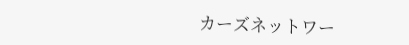カーズネットワー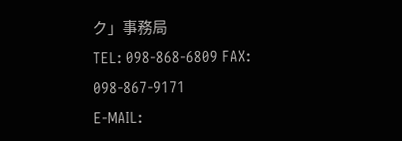ク」事務局
TEL: 098-868-6809 FAX: 098-867-9171
E-MAIL: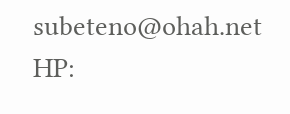subeteno@ohah.net HP: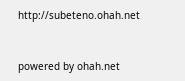http://subeteno.ohah.net


powered by ohah.net